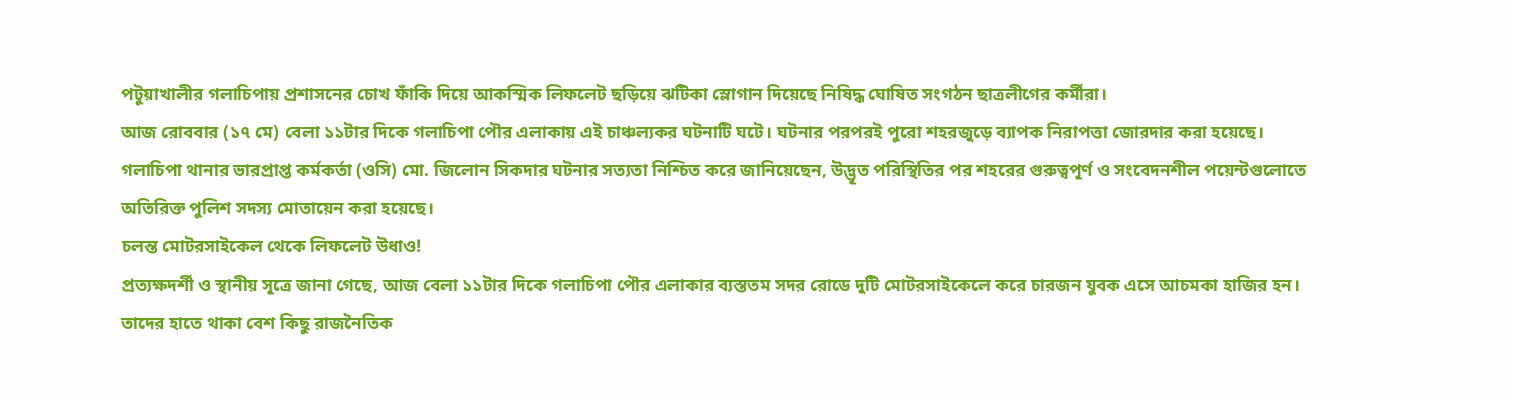পটুয়াখালীর গলাচিপায় প্রশাসনের চোখ ফাঁকি দিয়ে আকস্মিক লিফলেট ছড়িয়ে ঝটিকা স্লোগান দিয়েছে নিষিদ্ধ ঘোষিত সংগঠন ছাত্রলীগের কর্মীরা।
আজ রোববার (১৭ মে) বেলা ১১টার দিকে গলাচিপা পৌর এলাকায় এই চাঞ্চল্যকর ঘটনাটি ঘটে। ঘটনার পরপরই পুরো শহরজুড়ে ব্যাপক নিরাপত্তা জোরদার করা হয়েছে।
গলাচিপা থানার ভারপ্রাপ্ত কর্মকর্তা (ওসি) মো. জিলোন সিকদার ঘটনার সত্যতা নিশ্চিত করে জানিয়েছেন, উদ্ভূত পরিস্থিতির পর শহরের গুরুত্বপূর্ণ ও সংবেদনশীল পয়েন্টগুলোতে অতিরিক্ত পুলিশ সদস্য মোতায়েন করা হয়েছে।
চলন্ত মোটরসাইকেল থেকে লিফলেট উধাও!
প্রত্যক্ষদর্শী ও স্থানীয় সূত্রে জানা গেছে, আজ বেলা ১১টার দিকে গলাচিপা পৌর এলাকার ব্যস্ততম সদর রোডে দুটি মোটরসাইকেলে করে চারজন যুবক এসে আচমকা হাজির হন। তাদের হাতে থাকা বেশ কিছু রাজনৈতিক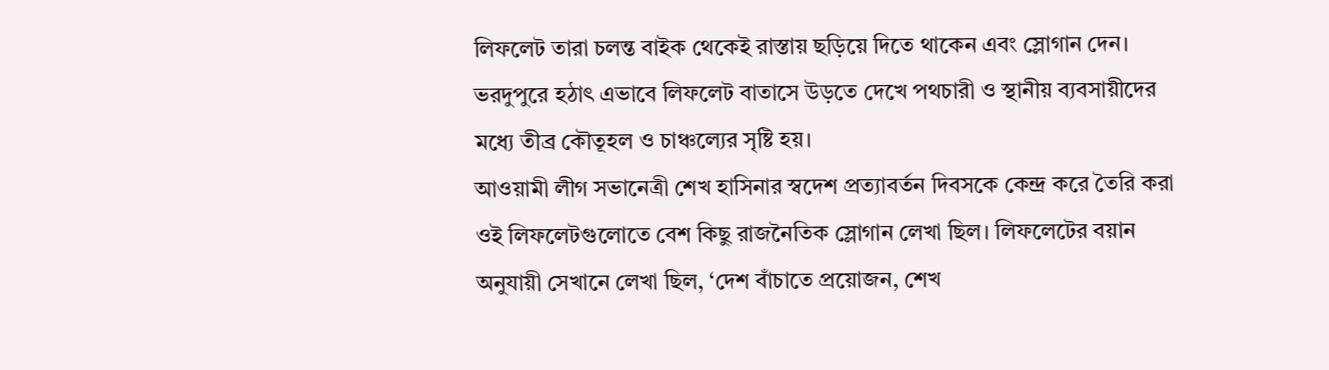লিফলেট তারা চলন্ত বাইক থেকেই রাস্তায় ছড়িয়ে দিতে থাকেন এবং স্লোগান দেন। ভরদুপুরে হঠাৎ এভাবে লিফলেট বাতাসে উড়তে দেখে পথচারী ও স্থানীয় ব্যবসায়ীদের মধ্যে তীব্র কৌতূহল ও চাঞ্চল্যের সৃষ্টি হয়।
আওয়ামী লীগ সভানেত্রী শেখ হাসিনার স্বদেশ প্রত্যাবর্তন দিবসকে কেন্দ্র করে তৈরি করা ওই লিফলেটগুলোতে বেশ কিছু রাজনৈতিক স্লোগান লেখা ছিল। লিফলেটের বয়ান অনুযায়ী সেখানে লেখা ছিল, ‘দেশ বাঁচাতে প্রয়োজন, শেখ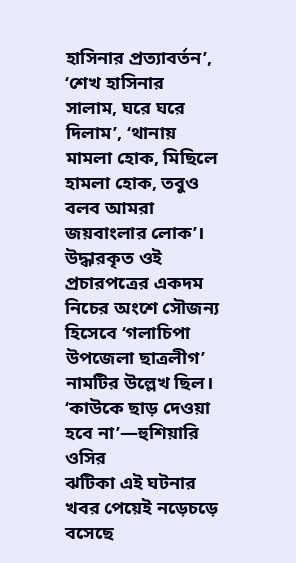হাসিনার প্রত্যাবর্তন’, ‘শেখ হাসিনার সালাম, ঘরে ঘরে দিলাম’, ‘থানায় মামলা হোক, মিছিলে হামলা হোক, তবুও বলব আমরা জয়বাংলার লোক’।
উদ্ধারকৃত ওই প্রচারপত্রের একদম নিচের অংশে সৌজন্য হিসেবে ‘গলাচিপা উপজেলা ছাত্রলীগ’ নামটির উল্লেখ ছিল।
‘কাউকে ছাড় দেওয়া হবে না’—হুশিয়ারি ওসির
ঝটিকা এই ঘটনার খবর পেয়েই নড়েচড়ে বসেছে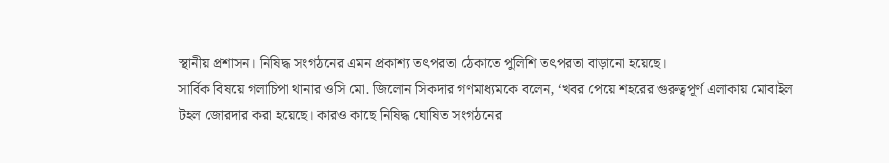স্থানীয় প্রশাসন। নিষিদ্ধ সংগঠনের এমন প্রকাশ্য তৎপরতা ঠেকাতে পুলিশি তৎপরতা বাড়ানো হয়েছে।
সার্বিক বিষয়ে গলাচিপা থানার ওসি মো. জিলোন সিকদার গণমাধ্যমকে বলেন, ‘খবর পেয়ে শহরের গুরুত্বপূর্ণ এলাকায় মোবাইল টহল জোরদার করা হয়েছে। কারও কাছে নিষিদ্ধ ঘোষিত সংগঠনের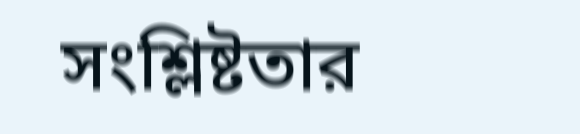সংশ্লিষ্টতার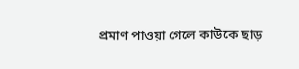প্রমাণ পাওয়া গেলে কাউকে ছাড়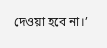দেওয়া হবে না।’